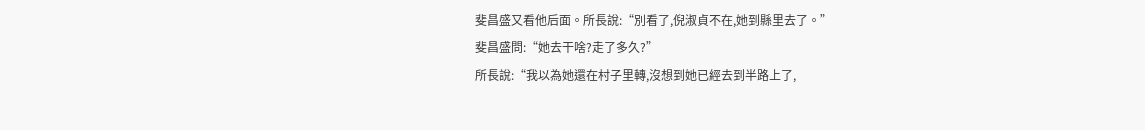斐昌盛又看他后面。所長說:“別看了,倪淑貞不在,她到縣里去了。”
斐昌盛問:“她去干啥?走了多久?”
所長說:“我以為她還在村子里轉,沒想到她已經去到半路上了,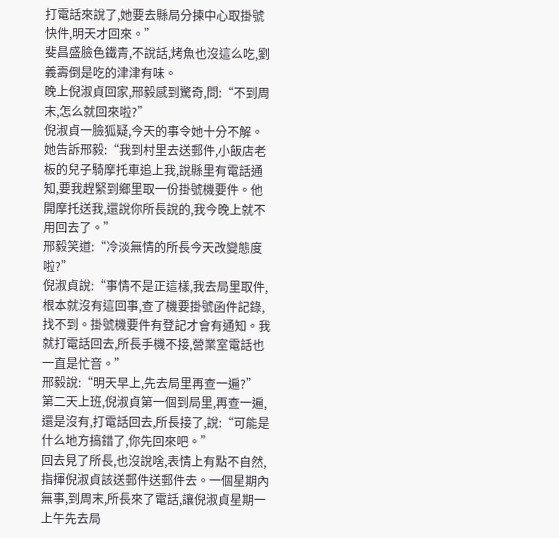打電話來說了,她要去縣局分揀中心取掛號快件,明天才回來。”
斐昌盛臉色鐵青,不說話,烤魚也沒這么吃,劉義壽倒是吃的津津有味。
晚上倪淑貞回家,邢毅感到驚奇,問:“不到周末,怎么就回來啦?”
倪淑貞一臉狐疑,今天的事令她十分不解。
她告訴邢毅:“我到村里去送郵件,小飯店老板的兒子騎摩托車追上我,說縣里有電話通知,要我趕緊到鄉里取一份掛號機要件。他開摩托送我,還說你所長說的,我今晚上就不用回去了。”
邢毅笑道:“冷淡無情的所長今天改變態度啦?”
倪淑貞說:“事情不是正這樣,我去局里取件,根本就沒有這回事,查了機要掛號函件記錄,找不到。掛號機要件有登記才會有通知。我就打電話回去,所長手機不接,營業室電話也一直是忙音。”
邢毅說:“明天早上,先去局里再查一遍?”
第二天上班,倪淑貞第一個到局里,再查一遍,還是沒有,打電話回去,所長接了,說:“可能是什么地方搞錯了,你先回來吧。”
回去見了所長,也沒說啥,表情上有點不自然,指揮倪淑貞該送郵件送郵件去。一個星期內無事,到周末,所長來了電話,讓倪淑貞星期一上午先去局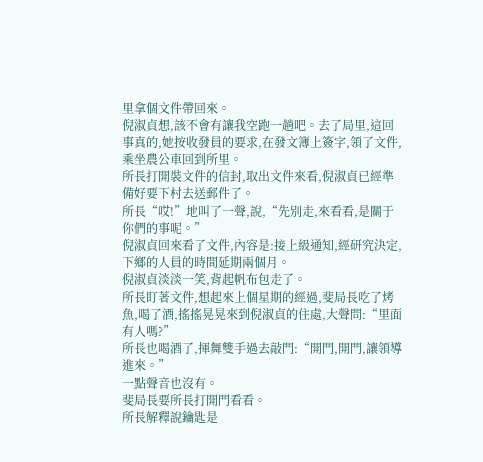里拿個文件帶回來。
倪淑貞想,該不會有讓我空跑一趟吧。去了局里,這回事真的,她按收發員的要求,在發文簿上簽字,領了文件,乘坐農公車回到所里。
所長打開裝文件的信封,取出文件來看,倪淑貞已經準備好要下村去送郵件了。
所長“哎!”地叫了一聲,說,“先別走,來看看,是關于你們的事呢。”
倪淑貞回來看了文件,內容是:接上級通知,經研究決定,下鄉的人員的時間延期兩個月。
倪淑貞淡淡一笑,背起帆布包走了。
所長盯著文件,想起來上個星期的經過,斐局長吃了烤魚,喝了酒,搖搖晃晃來到倪淑貞的住處,大聲問:“里面有人嗎?”
所長也喝酒了,揮舞雙手過去敲門:“開門,開門,讓領導進來。”
一點聲音也沒有。
斐局長要所長打開門看看。
所長解釋說鑰匙是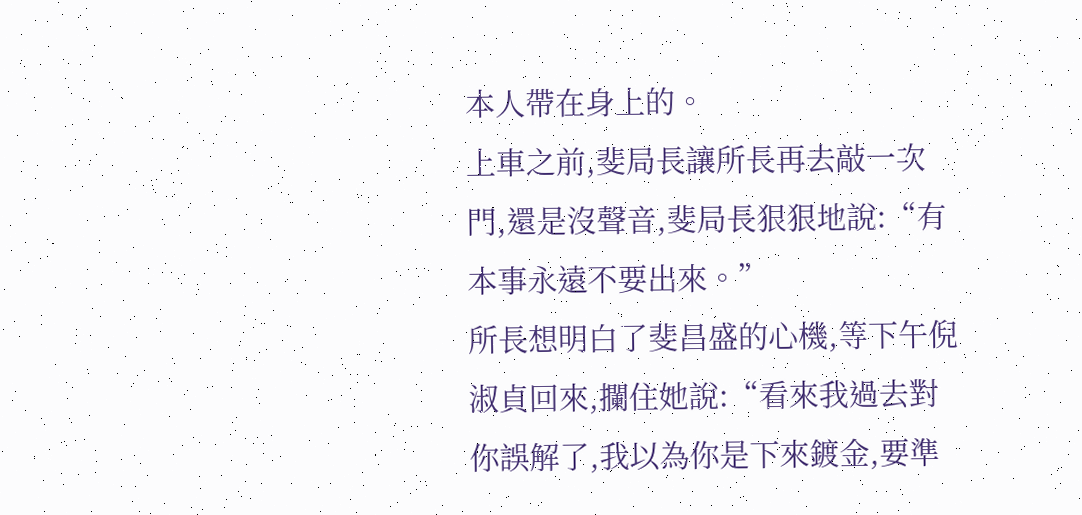本人帶在身上的。
上車之前,斐局長讓所長再去敲一次門,還是沒聲音,斐局長狠狠地說:“有本事永遠不要出來。”
所長想明白了斐昌盛的心機,等下午倪淑貞回來,攔住她說:“看來我過去對你誤解了,我以為你是下來鍍金,要準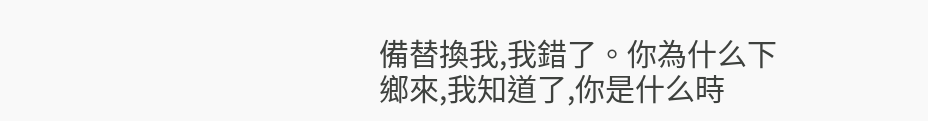備替換我,我錯了。你為什么下鄉來,我知道了,你是什么時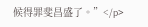候得罪斐昌盛了。”</p>